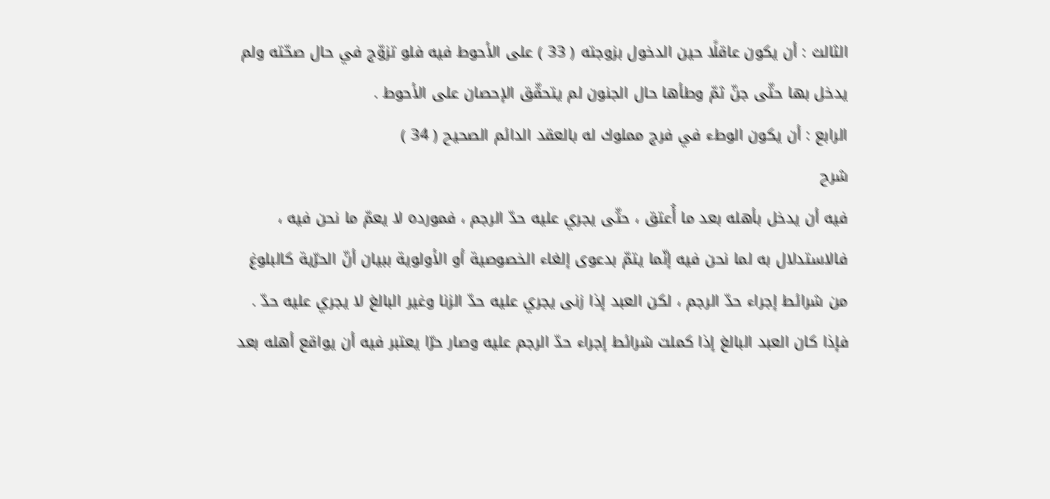الثالث : أن يكون عاقلًا حين الدخول بزوجته ( 33 ) على الأحوط فيه فلو تزوّج في حال صحّته ولم يدخل بها حتّى جنّ ثمّ وطأها حال الجنون لم يتحقّق الإحصان على الأحوط .
الرابع : أن يكون الوطء في فرج مملوك له بالعقد الدائم الصحيح ( 34 )
شرح
فيه أن يدخل بأهله بعد ما أُعتق ، حتّى يجري عليه حدّ الرجم ، فمورده لا يعمّ ما نحن فيه ، فالاستدلال به لما نحن فيه إنّما يتمّ بدعوى إلغاء الخصوصية أو الأولوية ببيان أنّ الحرّية كالبلوغ من شرائط إجراء حدّ الرجم ، لكن العبد إذا زنى يجري عليه حدّ الزنا وغير البالغ لا يجري عليه حدّ . فإذا كان العبد البالغ إذا كملت شرائط إجراء حدّ الرجم عليه وصار حرّا يعتبر فيه أن يواقع أهله بعد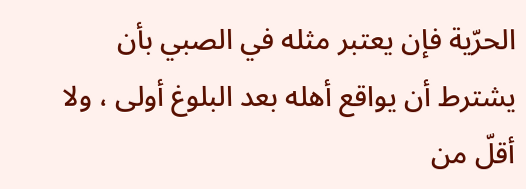الحرّية فإن يعتبر مثله في الصبي بأن يشترط أن يواقع أهله بعد البلوغ أولى ، ولا أقلّ من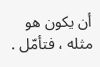أن يكون هو مثله ، فتأمّل .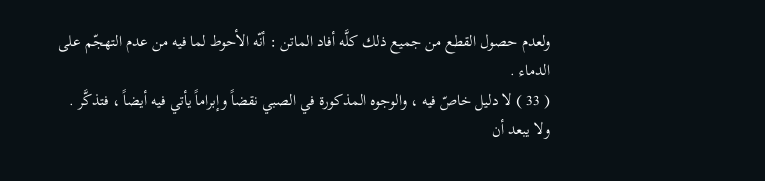ولعدم حصول القطع من جميع ذلك كلَّه أفاد الماتن : أنّه الأحوط لما فيه من عدم التهجّم على الدماء .
( 33 ) لا دليل خاصّ فيه ، والوجوه المذكورة في الصبي نقضاً وإبراماً يأتي فيه أيضاً ، فتذكَّر .
ولا يبعد أن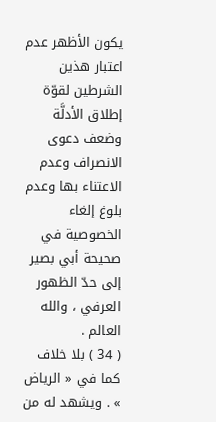يكون الأظهر عدم اعتبار هذين الشرطين لقوّة إطلاق الأدلَّة وضعف دعوى الانصراف وعدم الاعتناء بها وعدم بلوغ إلغاء الخصوصية في صحيحة أبي بصير إلى حدّ الظهور العرفي ، والله العالم .
( 34 ) بلا خلاف كما في « الرياض » . ويشهد له من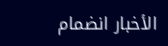الأخبار انضمام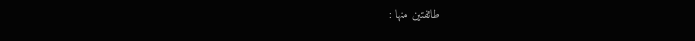طائفتين منها :